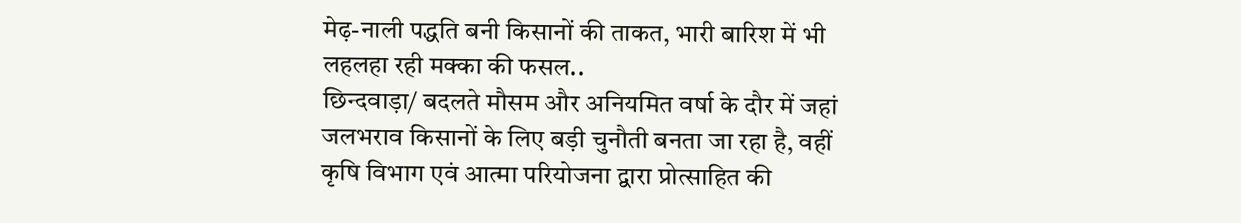मेढ़-नाली पद्धति बनी किसानों की ताकत, भारी बारिश में भी लहलहा रही मक्का की फसल..
छिन्दवाड़ा/ बदलते मौसम और अनियमित वर्षा के दौर में जहां जलभराव किसानों के लिए बड़ी चुनौती बनता जा रहा है, वहीं कृषि विभाग एवं आत्मा परियोजना द्वारा प्रोत्साहित की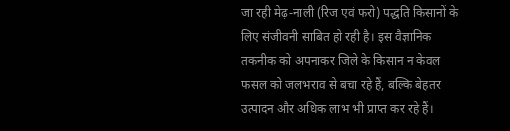जा रही मेढ़-नाली (रिज एवं फरो) पद्धति किसानों के लिए संजीवनी साबित हो रही है। इस वैज्ञानिक तकनीक को अपनाकर जिले के किसान न केवल फसल को जलभराव से बचा रहे हैं, बल्कि बेहतर उत्पादन और अधिक लाभ भी प्राप्त कर रहे हैं।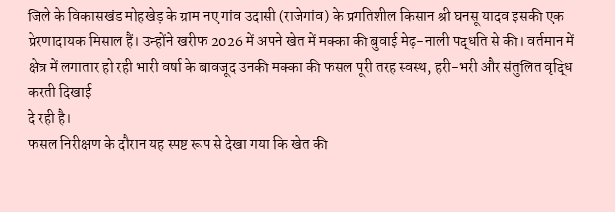जिले के विकासखंड मोहखेड़ के ग्राम नए गांव उदासी (राजेगांव) के प्रगतिशील किसान श्री घनसू यादव इसकी एक प्रेरणादायक मिसाल हैं। उन्होंने खरीफ 2026 में अपने खेत में मक्का की बुवाई मेढ़-नाली पद्धति से की। वर्तमान में क्षेत्र में लगातार हो रही भारी वर्षा के बावजूद उनकी मक्का की फसल पूरी तरह स्वस्थ, हरी-भरी और संतुलित वृद्धि करती दिखाई
दे रही है।
फसल निरीक्षण के दौरान यह स्पष्ट रूप से देखा गया कि खेत की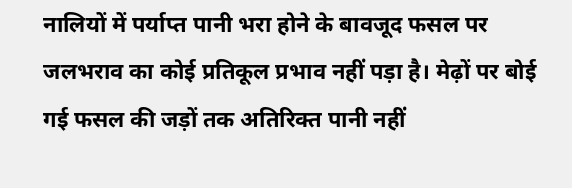नालियों में पर्याप्त पानी भरा होने के बावजूद फसल पर जलभराव का कोई प्रतिकूल प्रभाव नहीं पड़ा है। मेढ़ों पर बोई गई फसल की जड़ों तक अतिरिक्त पानी नहीं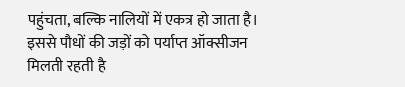पहुंचता, बल्कि नालियों में एकत्र हो जाता है। इससे पौधों की जड़ों को पर्याप्त ऑक्सीजन मिलती रहती है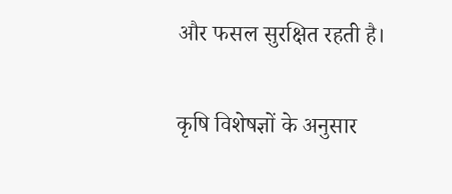और फसल सुरक्षित रहती है।

कृषि विशेषज्ञों के अनुसार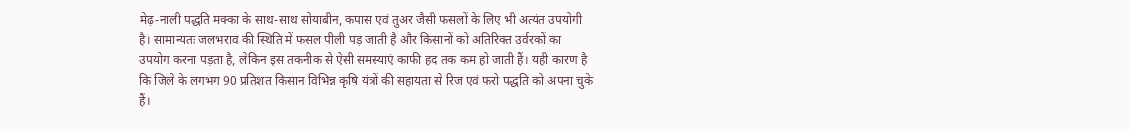मेढ़-नाली पद्धति मक्का के साथ-साथ सोयाबीन, कपास एवं तुअर जैसी फसलों के लिए भी अत्यंत उपयोगी है। सामान्यतः जलभराव की स्थिति में फसल पीली पड़ जाती है और किसानों को अतिरिक्त उर्वरकों का उपयोग करना पड़ता है, लेकिन इस तकनीक से ऐसी समस्याएं काफी हद तक कम हो जाती हैं। यही कारण है कि जिले के लगभग 90 प्रतिशत किसान विभिन्न कृषि यंत्रों की सहायता से रिज एवं फरो पद्धति को अपना चुके हैं।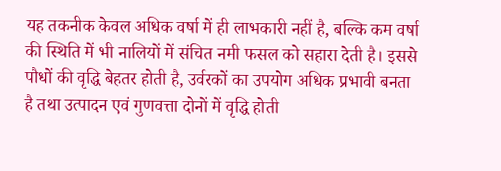यह तकनीक केवल अधिक वर्षा में ही लाभकारी नहीं है, बल्कि कम वर्षा की स्थिति में भी नालियों में संचित नमी फसल को सहारा देती है। इससे पौधों की वृद्धि बेहतर होती है, उर्वरकों का उपयोग अधिक प्रभावी बनता है तथा उत्पादन एवं गुणवत्ता दोनों में वृद्धि होती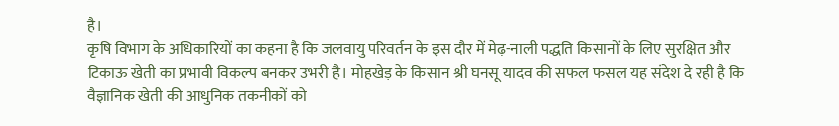है।
कृषि विभाग के अधिकारियों का कहना है कि जलवायु परिवर्तन के इस दौर में मेढ़-नाली पद्धति किसानों के लिए सुरक्षित और टिकाऊ खेती का प्रभावी विकल्प बनकर उभरी है। मोहखेड़ के किसान श्री घनसू यादव की सफल फसल यह संदेश दे रही है कि वैज्ञानिक खेती की आधुनिक तकनीकों को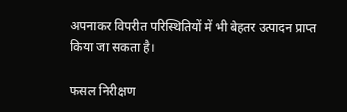अपनाकर विपरीत परिस्थितियों में भी बेहतर उत्पादन प्राप्त किया जा सकता है।

फसल निरीक्षण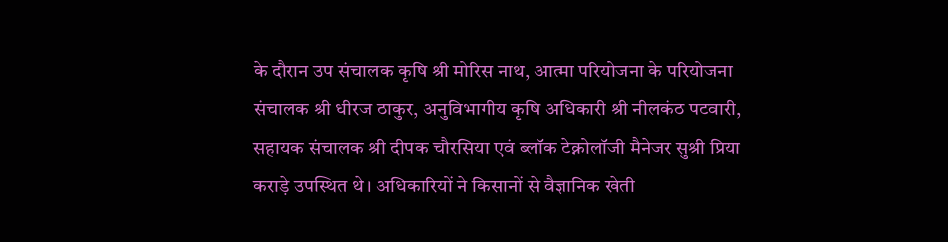के दौरान उप संचालक कृषि श्री मोरिस नाथ, आत्मा परियोजना के परियोजना संचालक श्री धीरज ठाकुर, अनुविभागीय कृषि अधिकारी श्री नीलकंठ पटवारी, सहायक संचालक श्री दीपक चौरसिया एवं ब्लॉक टेक्नोलॉजी मैनेजर सुश्री प्रिया कराड़े उपस्थित थे। अधिकारियों ने किसानों से वैज्ञानिक खेती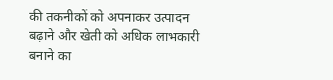की तकनीकों को अपनाकर उत्पादन बढ़ाने और खेती को अधिक लाभकारी बनाने का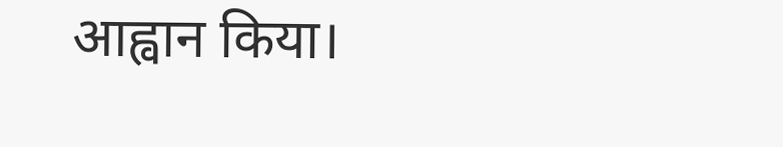आह्वान किया।